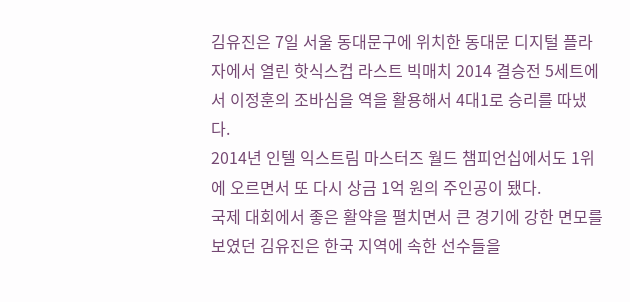김유진은 7일 서울 동대문구에 위치한 동대문 디지털 플라자에서 열린 핫식스컵 라스트 빅매치 2014 결승전 5세트에서 이정훈의 조바심을 역을 활용해서 4대1로 승리를 따냈다.
2014년 인텔 익스트림 마스터즈 월드 챔피언십에서도 1위에 오르면서 또 다시 상금 1억 원의 주인공이 됐다.
국제 대회에서 좋은 활약을 펼치면서 큰 경기에 강한 면모를 보였던 김유진은 한국 지역에 속한 선수들을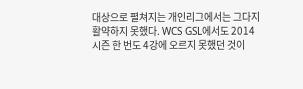대상으로 펼쳐지는 개인리그에서는 그다지 활약하지 못했다. WCS GSL에서도 2014 시즌 한 번도 4강에 오르지 못했던 것이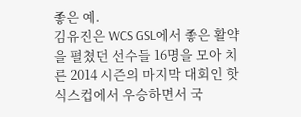좋은 예.
김유진은 WCS GSL에서 좋은 활약을 펼쳤던 선수들 16명을 모아 치른 2014 시즌의 마지막 대회인 핫식스컵에서 우승하면서 국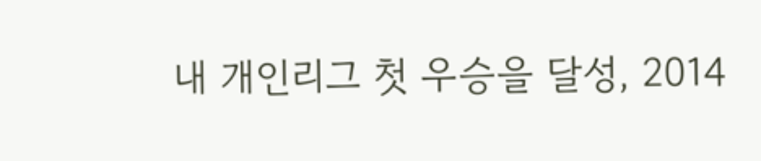내 개인리그 첫 우승을 달성, 2014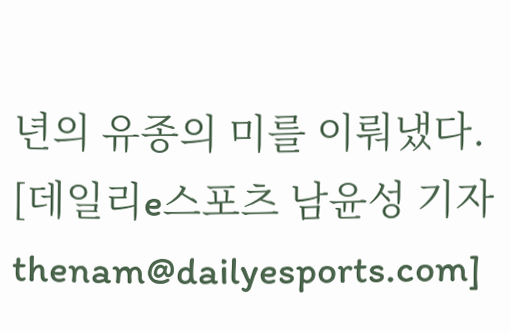년의 유종의 미를 이뤄냈다.
[데일리e스포츠 남윤성 기자 thenam@dailyesports.com]